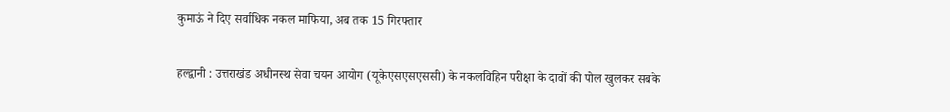कुमाऊं ने दिए सर्वाधिक नकल माफिया, अब तक 15 गिरफ्तार

हल्द्वानी : उत्तराखंड अधीनस्थ सेवा चयन आयोग (यूकेएसएसएससी) के नकलविहिन परीक्षा के दावों की पोल खुलकर सबके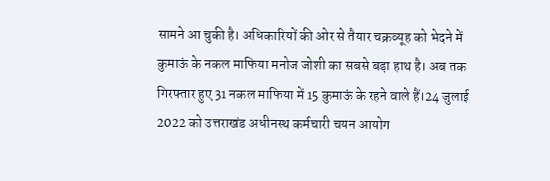सामने आ चुकी है। अधिकारियों की ओर से तैयार चक्रव्यूह को भेदने में कुमाऊं के नकल माफिया मनोज जोशी का सबसे बड़ा हाथ है। अब तक गिरफ्तार हुए 31 नकल माफिया में 15 कुमाऊं के रहने वाले हैं।24 जुलाई 2022 को उत्तराखंड अधीनस्थ कर्मचारी चयन आयोग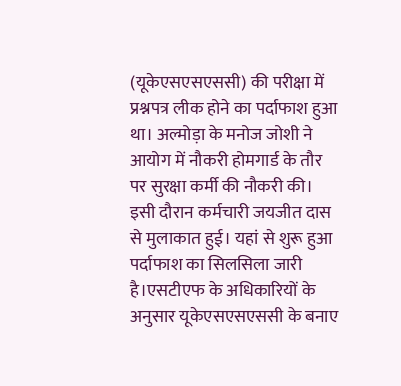(यूकेएसएसएससी) की परीक्षा में प्रश्नपत्र लीक होने का पर्दाफाश हुआ था। अल्मोड़ा के मनोज जोशी ने आयोग में नौकरी होमगार्ड के तौर पर सुरक्षा कर्मी की नौकरी की। इसी दौरान कर्मचारी जयजीत दास से मुलाकात हुई। यहां से शुरू हुआ पर्दाफाश का सिलसिला जारी है।एसटीएफ के अधिकारियों के अनुसार यूकेएसएसएससी के बनाए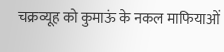चक्रव्यूह को कुमाऊं के नकल माफियाओं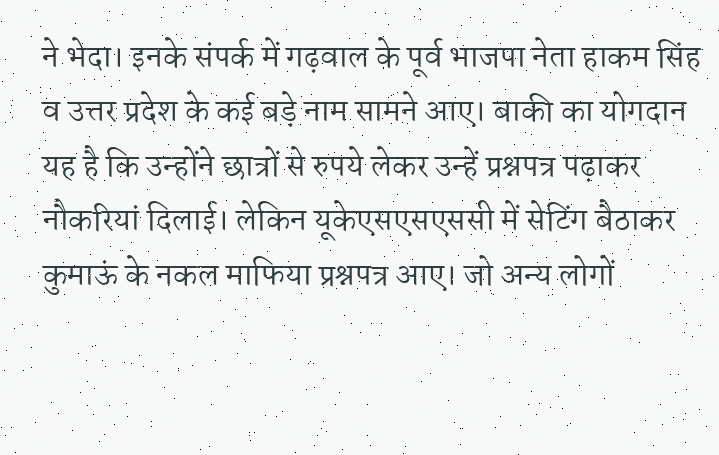ने भेदा। इनके संपर्क में गढ़वाल के पूर्व भाजपा नेता हाकम सिंह व उत्तर प्रदेश के कई बड़े नाम सामने आए। बाकी का योगदान यह है कि उन्होंने छात्रों से रुपये लेकर उन्हें प्रश्नपत्र पढ़ाकर नौकरियां दिलाई। लेकिन यूकेएसएसएससी में सेटिंग बैठाकर कुमाऊं के नकल माफिया प्रश्नपत्र आए। जो अन्य लोगों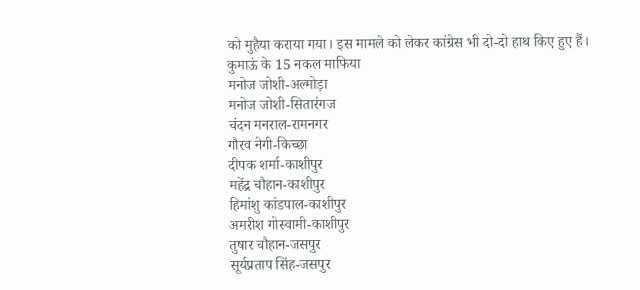को मुहैया कराया गया। इस मामले को लेकर कांग्रेस भी दो-दो हाथ किए हुए हैं।
कुमाऊं के 15 नकल माफिया
मनोज जोशी-अल्मोड़ा
मनोज जोशी-सितारंगज
चंदन मनराल-रामनगर
गौरव नेगी-किच्छा
दीपक शर्मा-काशीपुर
महेंद्र चौहान-काशीपुर
हिमांशु कांडपाल-काशीपुर
अमरीश गोस्वामी-काशीपुर
तुषार चौहान-जसपुर
सूर्यप्रताप सिंह-जसपुर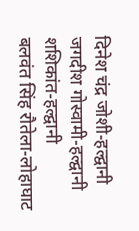दिनेश चंद्र जोशी-हल्द्वानी
जगदीश गोस्वामी-हल्द्वानी
शशिकांत-हल्द्वानी
बलवंत सिंह रौतेला-लोहाघाट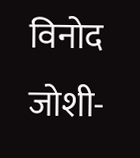विनोद जोशी-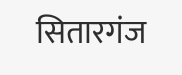सितारगंज